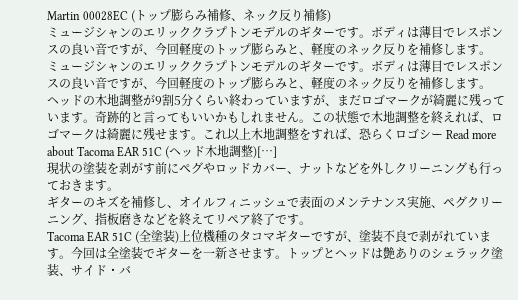Martin 00028EC (トップ膨らみ補修、ネック反り補修)
ミュージシャンのエリッククラプトンモデルのギターです。ボディは薄目でレスポンスの良い音ですが、今回軽度のトップ膨らみと、軽度のネック反りを補修します。
ミュージシャンのエリッククラプトンモデルのギターです。ボディは薄目でレスポンスの良い音ですが、今回軽度のトップ膨らみと、軽度のネック反りを補修します。
ヘッドの木地調整が9割5分くらい終わっていますが、まだロゴマークが綺麗に残っています。奇跡的と言ってもいいかもしれません。この状態で木地調整を終えれば、ロゴマークは綺麗に残せます。これ以上木地調整をすれば、恐らくロゴシー Read more about Tacoma EAR 51C (ヘッド木地調整)[…]
現状の塗装を剥がす前にペグやロッドカバー、ナットなどを外しクリーニングも行っておきます。
ギターのキズを補修し、オイルフィニッシュで表面のメンテナンス実施、ペグクリーニング、指板磨きなどを終えてリペア終了です。
Tacoma EAR 51C (全塗装)上位機種のタコマギターですが、塗装不良で剥がれています。今回は全塗装でギターを一新させます。トップとヘッドは艶ありのシェラック塗装、サイド・バ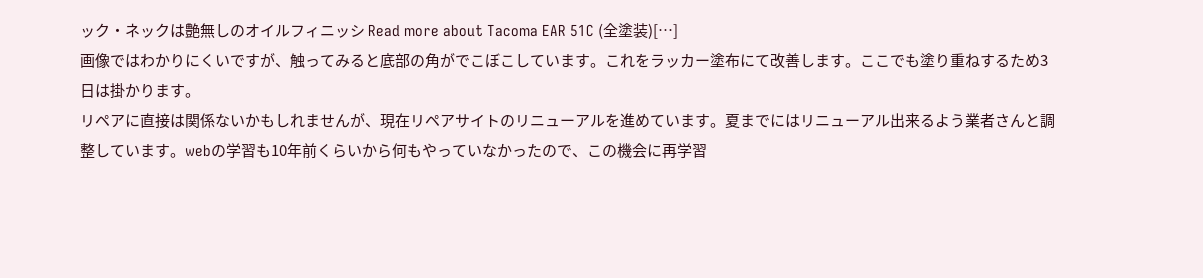ック・ネックは艶無しのオイルフィニッシ Read more about Tacoma EAR 51C (全塗装)[…]
画像ではわかりにくいですが、触ってみると底部の角がでこぼこしています。これをラッカー塗布にて改善します。ここでも塗り重ねするため3日は掛かります。
リペアに直接は関係ないかもしれませんが、現在リペアサイトのリニューアルを進めています。夏までにはリニューアル出来るよう業者さんと調整しています。webの学習も10年前くらいから何もやっていなかったので、この機会に再学習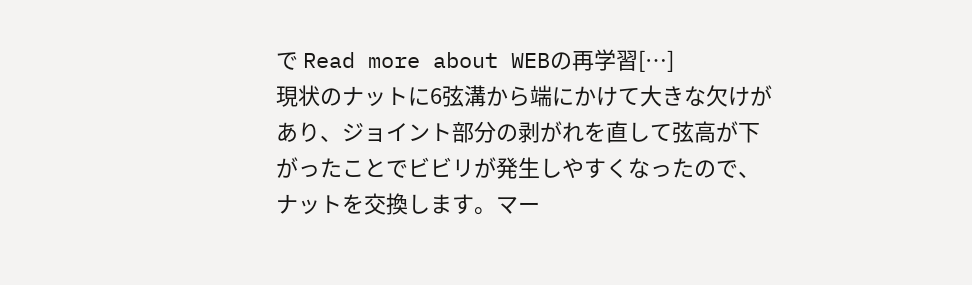で Read more about WEBの再学習[…]
現状のナットに6弦溝から端にかけて大きな欠けがあり、ジョイント部分の剥がれを直して弦高が下がったことでビビリが発生しやすくなったので、ナットを交換します。マー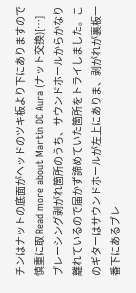チンはナットの底面がヘッドのツキ板より下にありますので慎重に取 Read more about Martin DC Aura (ナット交換)[…]
ブレーシング剥がれ箇所のうち、サウンドホールからかなり離れているので届かず諦めていた箇所をトライしました。このギターはサウンドホールが左上にありま、剥がれが裏板一番下にあるブレ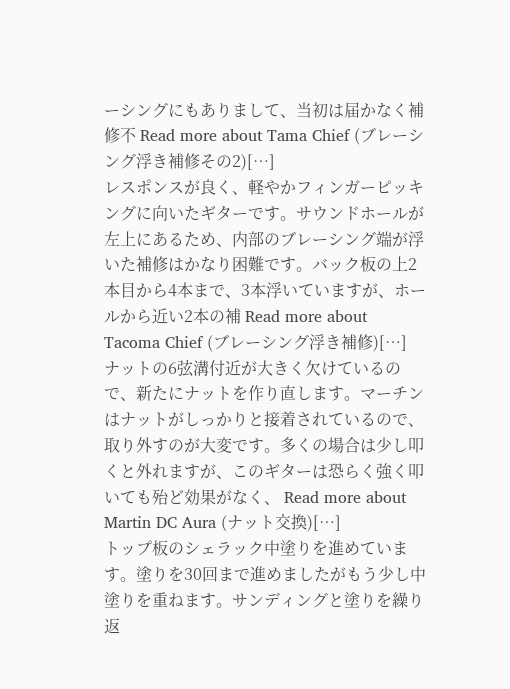ーシングにもありまして、当初は届かなく補修不 Read more about Tama Chief (ブレーシング浮き補修その2)[…]
レスポンスが良く、軽やかフィンガーピッキングに向いたギターです。サウンドホールが左上にあるため、内部のブレーシング端が浮いた補修はかなり困難です。バック板の上2本目から4本まで、3本浮いていますが、ホールから近い2本の補 Read more about Tacoma Chief (ブレーシング浮き補修)[…]
ナットの6弦溝付近が大きく欠けているので、新たにナットを作り直します。マーチンはナットがしっかりと接着されているので、取り外すのが大変です。多くの場合は少し叩くと外れますが、このギターは恐らく強く叩いても殆ど効果がなく、 Read more about Martin DC Aura (ナット交換)[…]
トップ板のシェラック中塗りを進めています。塗りを30回まで進めましたがもう少し中塗りを重ねます。サンディングと塗りを繰り返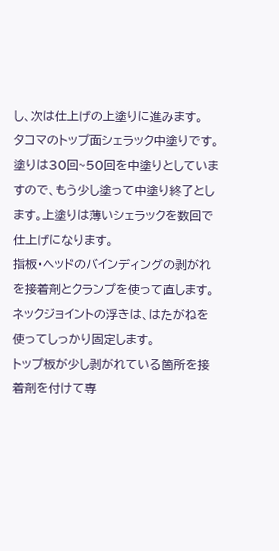し、次は仕上げの上塗りに進みます。
タコマのトップ面シェラック中塗りです。塗りは30回~50回を中塗りとしていますので、もう少し塗って中塗り終了とします。上塗りは薄いシェラックを数回で仕上げになります。
指板・ヘッドのバインディングの剥がれを接着剤とクランプを使って直します。ネックジョイントの浮きは、はたがねを使ってしっかり固定します。
トップ板が少し剥がれている箇所を接着剤を付けて専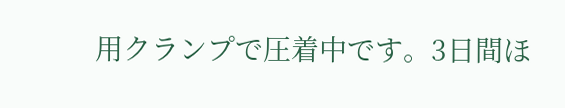用クランプで圧着中です。3日間ほ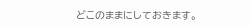どこのままにしておきます。